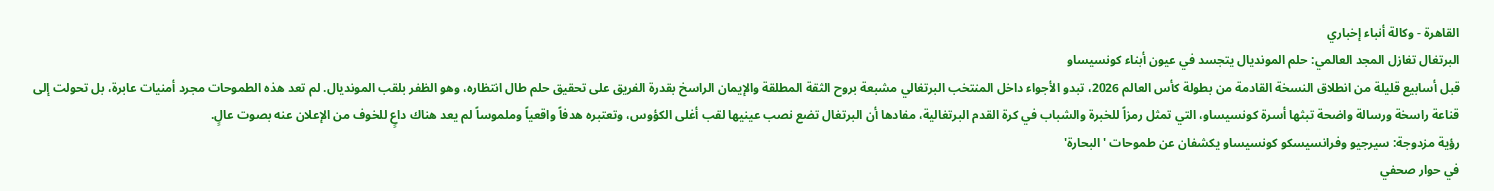القاهرة - وكالة أنباء إخباري
البرتغال تغازل المجد العالمي: حلم المونديال يتجسد في عيون أبناء كونسيساو
قبل أسابيع قليلة من انطلاق النسخة القادمة من بطولة كأس العالم 2026، تبدو الأجواء داخل المنتخب البرتغالي مشبعة بروح الثقة المطلقة والإيمان الراسخ بقدرة الفريق على تحقيق حلم طال انتظاره، وهو الظفر بلقب المونديال. لم تعد هذه الطموحات مجرد أمنيات عابرة، بل تحولت إلى قناعة راسخة ورسالة واضحة تبثها أسرة كونسيساو، التي تمثل رمزاً للخبرة والشباب في كرة القدم البرتغالية، مفادها أن البرتغال تضع نصب عينيها لقب أغلى الكؤوس، وتعتبره هدفاً واقعياً وملموساً لم يعد هناك داعٍ للخوف من الإعلان عنه بصوت عالٍ.
رؤية مزدوجة: سيرجيو وفرانسيسكو كونسيساو يكشفان عن طموحات 'البحارة'
في حوار صحفي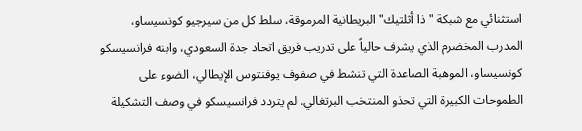استثنائي مع شبكة "ذا أثلتيك" البريطانية المرموقة، سلط كل من سيرجيو كونسيساو، المدرب المخضرم الذي يشرف حالياً على تدريب فريق اتحاد جدة السعودي، وابنه فرانسيسكو كونسيساو، الموهبة الصاعدة التي تنشط في صفوف يوفنتوس الإيطالي، الضوء على الطموحات الكبيرة التي تحذو المنتخب البرتغالي. لم يتردد فرانسيسكو في وصف التشكيلة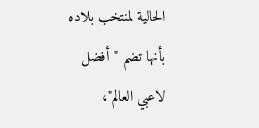الحالية لمنتخب بلاده بأنها تضم "أفضل لاعبي العالم"،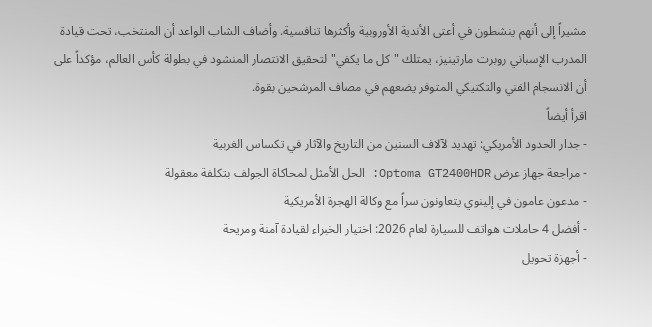مشيراً إلى أنهم ينشطون في أعتى الأندية الأوروبية وأكثرها تنافسية. وأضاف الشاب الواعد أن المنتخب، تحت قيادة المدرب الإسباني روبرت مارتينيز، يمتلك "كل ما يكفي" لتحقيق الانتصار المنشود في بطولة كأس العالم، مؤكداً على أن الانسجام الفني والتكتيكي المتوفر يضعهم في مصاف المرشحين بقوة.
اقرأ أيضاً
- جدار الحدود الأمريكي: تهديد لآلاف السنين من التاريخ والآثار في تكساس الغربية
- مراجعة جهاز عرض Optoma GT2400HDR: الحل الأمثل لمحاكاة الجولف بتكلفة معقولة
- مدعون عامون في إلينوي يتعاونون سراً مع وكالة الهجرة الأمريكية
- أفضل 4 حاملات هواتف للسيارة لعام 2026: اختيار الخبراء لقيادة آمنة ومريحة
- أجهزة تحويل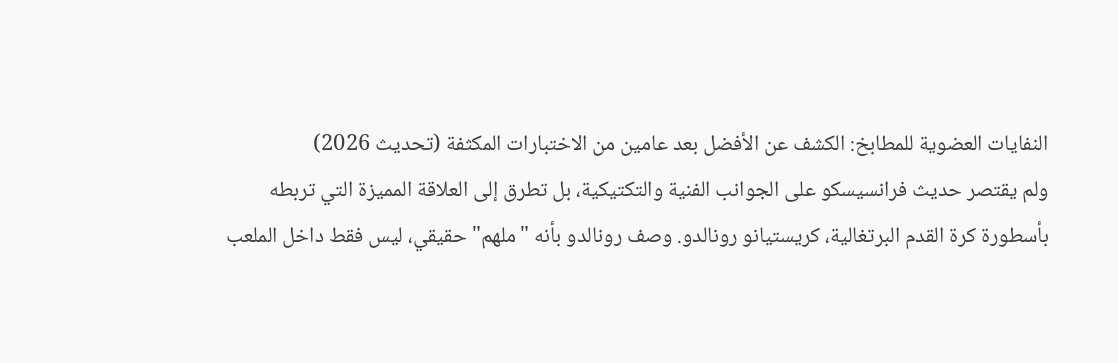النفايات العضوية للمطابخ: الكشف عن الأفضل بعد عامين من الاختبارات المكثفة (تحديث 2026)
ولم يقتصر حديث فرانسيسكو على الجوانب الفنية والتكتيكية، بل تطرق إلى العلاقة المميزة التي تربطه بأسطورة كرة القدم البرتغالية، كريستيانو رونالدو. وصف رونالدو بأنه "ملهم" حقيقي، ليس فقط داخل الملعب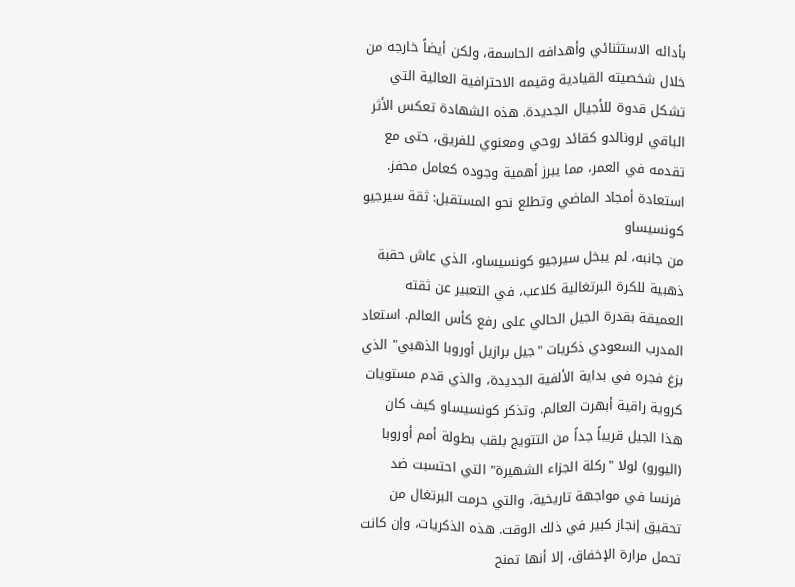بأدائه الاستثنائي وأهدافه الحاسمة، ولكن أيضاً خارجه من خلال شخصيته القيادية وقيمه الاحترافية العالية التي تشكل قدوة للأجيال الجديدة. هذه الشهادة تعكس الأثر الباقي لرونالدو كقائد روحي ومعنوي للفريق، حتى مع تقدمه في العمر، مما يبرز أهمية وجوده كعامل محفز.
استعادة أمجاد الماضي وتطلع نحو المستقبل: ثقة سيرجيو كونسيساو
من جانبه، لم يبخل سيرجيو كونسيساو، الذي عاش حقبة ذهبية للكرة البرتغالية كلاعب، في التعبير عن ثقته العميقة بقدرة الجيل الحالي على رفع كأس العالم. استعاد المدرب السعودي ذكريات "جيل برازيل أوروبا الذهبي" الذي بزغ فجره في بداية الألفية الجديدة، والذي قدم مستويات كروية راقية أبهرت العالم. وتذكر كونسيساو كيف كان هذا الجيل قريباً جداً من التتويج بلقب بطولة أمم أوروبا (اليورو) لولا "ركلة الجزاء الشهيرة" التي احتسبت ضد فرنسا في مواجهة تاريخية، والتي حرمت البرتغال من تحقيق إنجاز كبير في ذلك الوقت. هذه الذكريات، وإن كانت تحمل مرارة الإخفاق، إلا أنها تمنح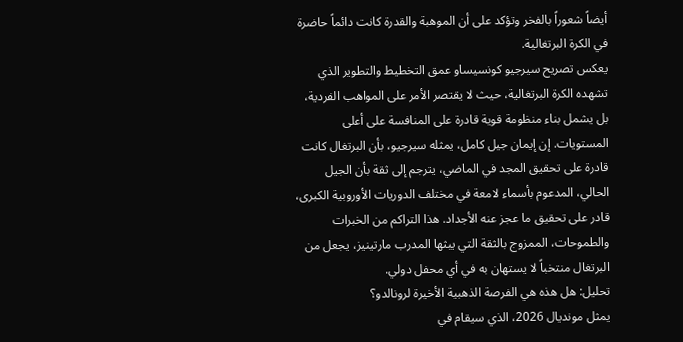أيضاً شعوراً بالفخر وتؤكد على أن الموهبة والقدرة كانت دائماً حاضرة في الكرة البرتغالية.
يعكس تصريح سيرجيو كونسيساو عمق التخطيط والتطوير الذي تشهده الكرة البرتغالية، حيث لا يقتصر الأمر على المواهب الفردية، بل يشمل بناء منظومة قوية قادرة على المنافسة على أعلى المستويات. إن إيمان جيل كامل، يمثله سيرجيو، بأن البرتغال كانت قادرة على تحقيق المجد في الماضي، يترجم إلى ثقة بأن الجيل الحالي، المدعوم بأسماء لامعة في مختلف الدوريات الأوروبية الكبرى، قادر على تحقيق ما عجز عنه الأجداد. هذا التراكم من الخبرات والطموحات، الممزوج بالثقة التي يبثها المدرب مارتينيز، يجعل من البرتغال منتخباً لا يستهان به في أي محفل دولي.
تحليل: هل هذه هي الفرصة الذهبية الأخيرة لرونالدو؟
يمثل مونديال 2026، الذي سيقام في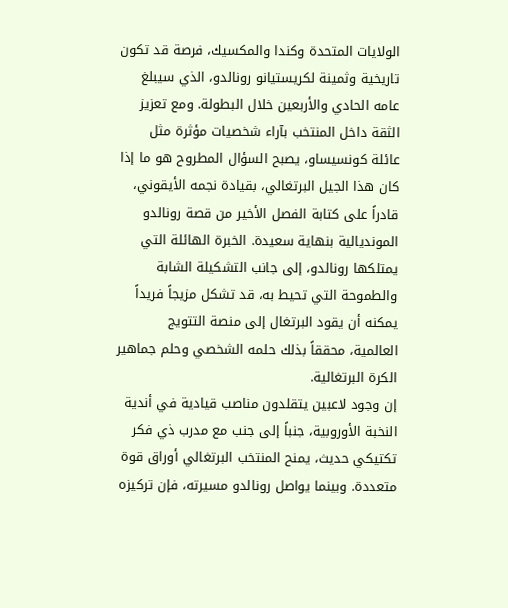الولايات المتحدة وكندا والمكسيك، فرصة قد تكون تاريخية وثمينة لكريستيانو رونالدو، الذي سيبلغ عامه الحادي والأربعين خلال البطولة. ومع تعزيز الثقة داخل المنتخب بآراء شخصيات مؤثرة مثل عائلة كونسيساو، يصبح السؤال المطروح هو ما إذا كان هذا الجيل البرتغالي، بقيادة نجمه الأيقوني، قادراً على كتابة الفصل الأخير من قصة رونالدو المونديالية بنهاية سعيدة. الخبرة الهائلة التي يمتلكها رونالدو، إلى جانب التشكيلة الشابة والطموحة التي تحيط به، قد تشكل مزيجاً فريداً يمكنه أن يقود البرتغال إلى منصة التتويج العالمية، محققاً بذلك حلمه الشخصي وحلم جماهير الكرة البرتغالية.
إن وجود لاعبين يتقلدون مناصب قيادية في أندية النخبة الأوروبية، جنباً إلى جنب مع مدرب ذي فكر تكتيكي حديث، يمنح المنتخب البرتغالي أوراق قوة متعددة. وبينما يواصل رونالدو مسيرته، فإن تركيزه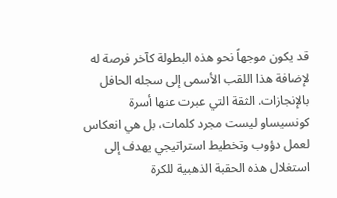قد يكون موجهاً نحو هذه البطولة كآخر فرصة له لإضافة هذا اللقب الأسمى إلى سجله الحافل بالإنجازات. الثقة التي عبرت عنها أسرة كونسيساو ليست مجرد كلمات، بل هي انعكاس لعمل دؤوب وتخطيط استراتيجي يهدف إلى استغلال هذه الحقبة الذهبية للكرة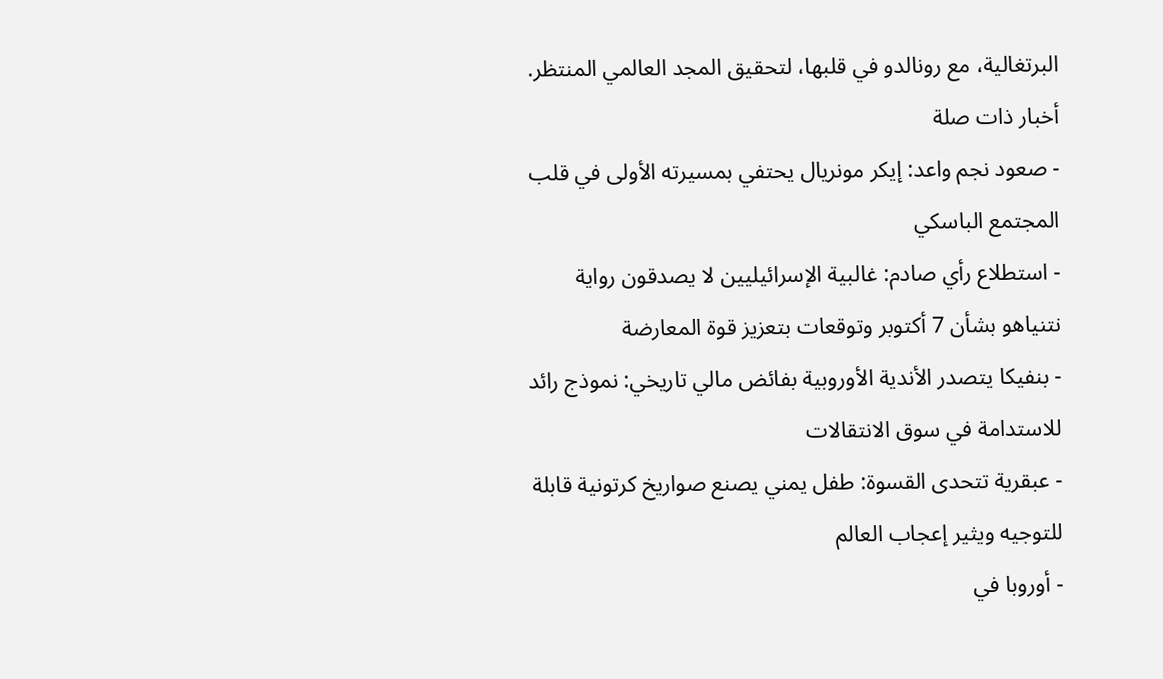البرتغالية، مع رونالدو في قلبها، لتحقيق المجد العالمي المنتظر.
أخبار ذات صلة
- صعود نجم واعد: إيكر مونريال يحتفي بمسيرته الأولى في قلب المجتمع الباسكي
- استطلاع رأي صادم: غالبية الإسرائيليين لا يصدقون رواية نتنياهو بشأن 7 أكتوبر وتوقعات بتعزيز قوة المعارضة
- بنفيكا يتصدر الأندية الأوروبية بفائض مالي تاريخي: نموذج رائد للاستدامة في سوق الانتقالات
- عبقرية تتحدى القسوة: طفل يمني يصنع صواريخ كرتونية قابلة للتوجيه ويثير إعجاب العالم
- أوروبا في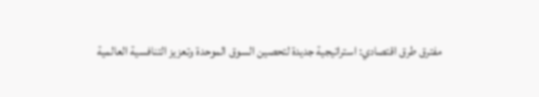مفترق طرق اقتصادي: استراتيجية جديدة لتحصين السوق الموحدة وتعزيز التنافسية العالمية